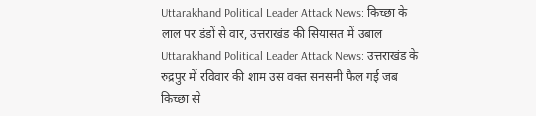Uttarakhand Political Leader Attack News: किच्छा के लाल पर डंडों से वार, उत्तराखंड की सियासत में उबाल
Uttarakhand Political Leader Attack News: उत्तराखंड के रुद्रपुर में रविवार की शाम उस वक्त सनसनी फैल गई जब किच्छा से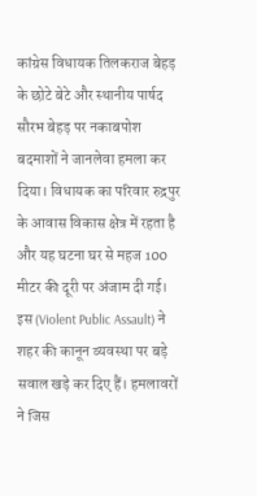कांग्रेस विधायक तिलकराज बेहड़ के छोटे बेटे और स्थानीय पार्षद सौरभ बेहड़ पर नकाबपोश बदमाशों ने जानलेवा हमला कर दिया। विधायक का परिवार रुद्रपुर के आवास विकास क्षेत्र में रहता है और यह घटना घर से महज 100 मीटर की दूरी पर अंजाम दी गई। इस (Violent Public Assault) ने शहर की कानून व्यवस्था पर बड़े सवाल खड़े कर दिए हैं। हमलावरों ने जिस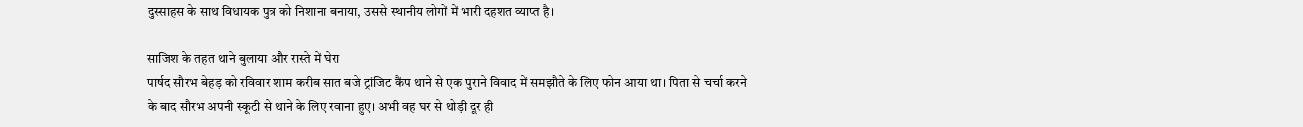दुस्साहस के साथ विधायक पुत्र को निशाना बनाया, उससे स्थानीय लोगों में भारी दहशत व्याप्त है।

साजिश के तहत थाने बुलाया और रास्ते में घेरा
पार्षद सौरभ बेहड़ को रविवार शाम करीब सात बजे ट्रांजिट कैंप थाने से एक पुराने विवाद में समझौते के लिए फोन आया था। पिता से चर्चा करने के बाद सौरभ अपनी स्कूटी से थाने के लिए रवाना हुए। अभी वह घर से थोड़ी दूर ही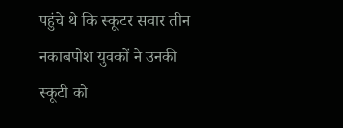पहुंचे थे कि स्कूटर सवार तीन नकाबपोश युवकों ने उनकी स्कूटी को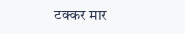टक्कर मार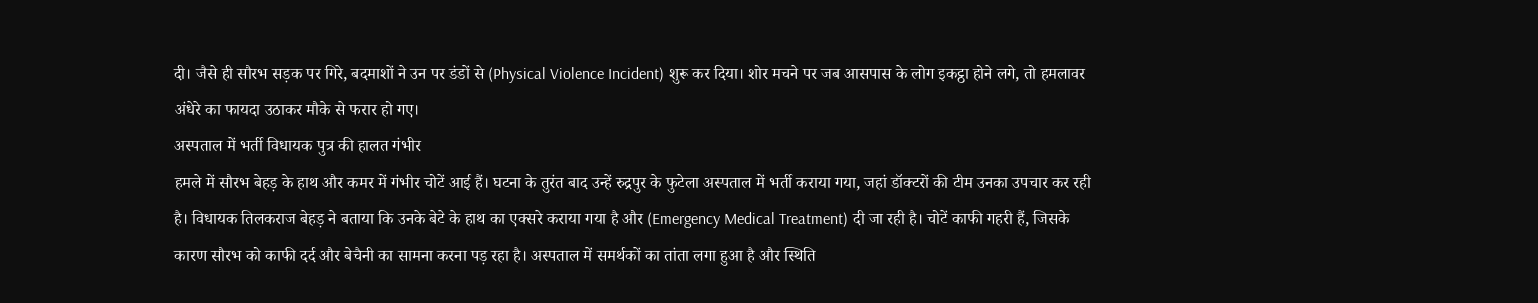दी। जैसे ही सौरभ सड़क पर गिरे, बदमाशों ने उन पर डंडों से (Physical Violence Incident) शुरू कर दिया। शोर मचने पर जब आसपास के लोग इकट्ठा होने लगे, तो हमलावर अंधेरे का फायदा उठाकर मौके से फरार हो गए।
अस्पताल में भर्ती विधायक पुत्र की हालत गंभीर
हमले में सौरभ बेहड़ के हाथ और कमर में गंभीर चोटें आई हैं। घटना के तुरंत बाद उन्हें रुद्रपुर के फुटेला अस्पताल में भर्ती कराया गया, जहां डॉक्टरों की टीम उनका उपचार कर रही है। विधायक तिलकराज बेहड़ ने बताया कि उनके बेटे के हाथ का एक्सरे कराया गया है और (Emergency Medical Treatment) दी जा रही है। चोटें काफी गहरी हैं, जिसके कारण सौरभ को काफी दर्द और बेचैनी का सामना करना पड़ रहा है। अस्पताल में समर्थकों का तांता लगा हुआ है और स्थिति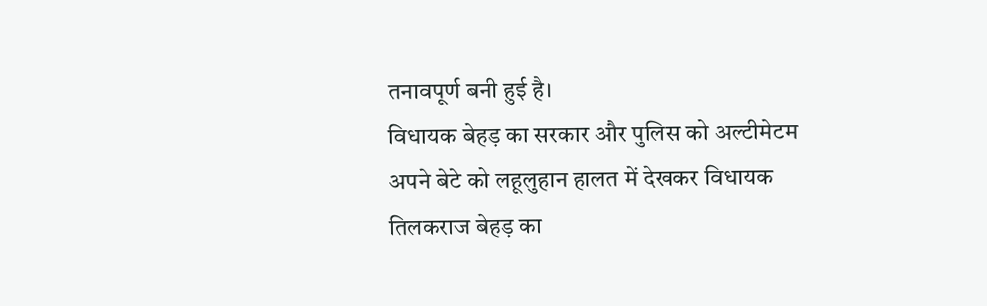तनावपूर्ण बनी हुई है।
विधायक बेहड़ का सरकार और पुलिस को अल्टीमेटम
अपने बेटे को लहूलुहान हालत में देखकर विधायक तिलकराज बेहड़ का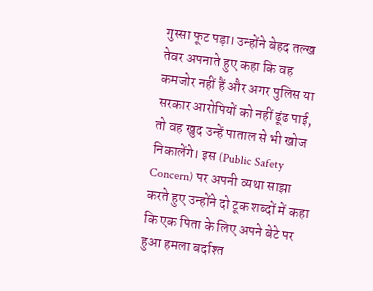गुस्सा फूट पड़ा। उन्होंने बेहद तल्ख तेवर अपनाते हुए कहा कि वह कमजोर नहीं हैं और अगर पुलिस या सरकार आरोपियों को नहीं ढूंढ पाई, तो वह खुद उन्हें पाताल से भी खोज निकालेंगे। इस (Public Safety Concern) पर अपनी व्यथा साझा करते हुए उन्होंने दो टूक शब्दों में कहा कि एक पिता के लिए अपने बेटे पर हुआ हमला बर्दाश्त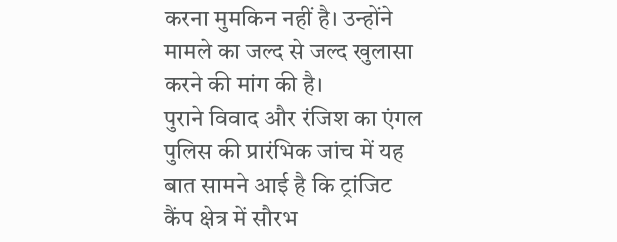करना मुमकिन नहीं है। उन्होंने मामले का जल्द से जल्द खुलासा करने की मांग की है।
पुराने विवाद और रंजिश का एंगल
पुलिस की प्रारंभिक जांच में यह बात सामने आई है कि ट्रांजिट कैंप क्षेत्र में सौरभ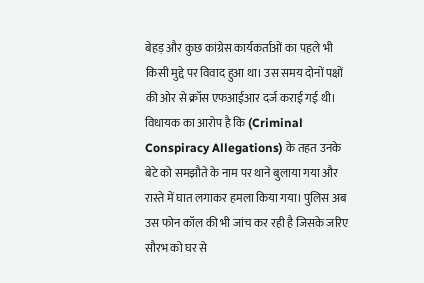बेहड़ और कुछ कांग्रेस कार्यकर्ताओं का पहले भी किसी मुद्दे पर विवाद हुआ था। उस समय दोनों पक्षों की ओर से क्रॉस एफआईआर दर्ज कराई गई थी। विधायक का आरोप है कि (Criminal Conspiracy Allegations) के तहत उनके बेटे को समझौते के नाम पर थाने बुलाया गया और रास्ते में घात लगाकर हमला किया गया। पुलिस अब उस फोन कॉल की भी जांच कर रही है जिसके जरिए सौरभ को घर से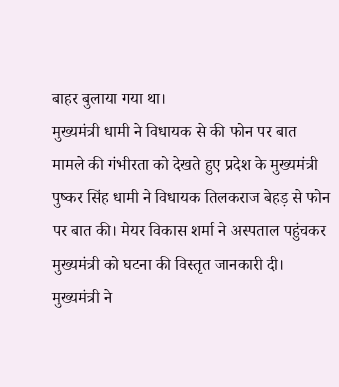बाहर बुलाया गया था।
मुख्यमंत्री धामी ने विधायक से की फोन पर बात
मामले की गंभीरता को देखते हुए प्रदेश के मुख्यमंत्री पुष्कर सिंह धामी ने विधायक तिलकराज बेहड़ से फोन पर बात की। मेयर विकास शर्मा ने अस्पताल पहुंचकर मुख्यमंत्री को घटना की विस्तृत जानकारी दी। मुख्यमंत्री ने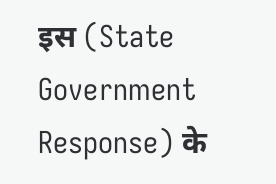इस (State Government Response) के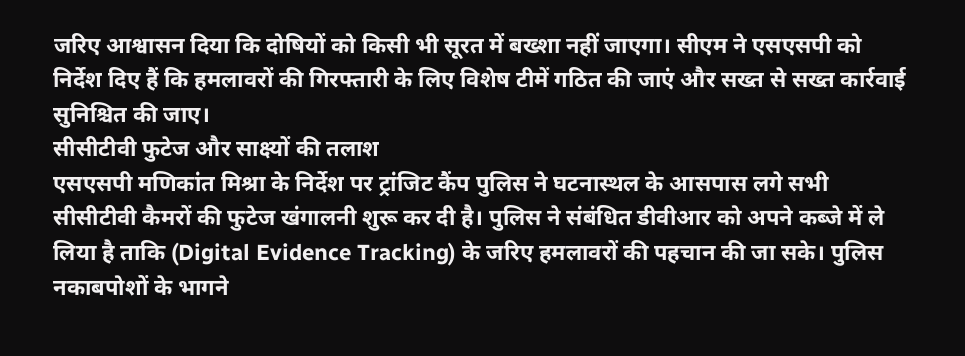जरिए आश्वासन दिया कि दोषियों को किसी भी सूरत में बख्शा नहीं जाएगा। सीएम ने एसएसपी को निर्देश दिए हैं कि हमलावरों की गिरफ्तारी के लिए विशेष टीमें गठित की जाएं और सख्त से सख्त कार्रवाई सुनिश्चित की जाए।
सीसीटीवी फुटेज और साक्ष्यों की तलाश
एसएसपी मणिकांत मिश्रा के निर्देश पर ट्रांजिट कैंप पुलिस ने घटनास्थल के आसपास लगे सभी सीसीटीवी कैमरों की फुटेज खंगालनी शुरू कर दी है। पुलिस ने संबंधित डीवीआर को अपने कब्जे में ले लिया है ताकि (Digital Evidence Tracking) के जरिए हमलावरों की पहचान की जा सके। पुलिस नकाबपोशों के भागने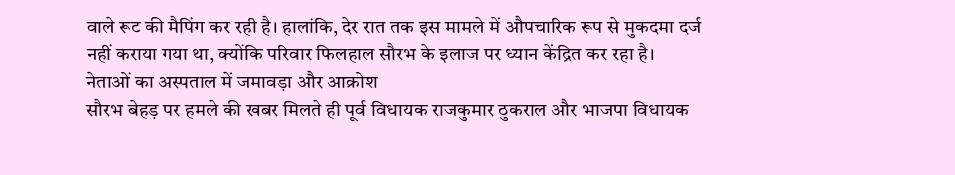वाले रूट की मैपिंग कर रही है। हालांकि, देर रात तक इस मामले में औपचारिक रूप से मुकदमा दर्ज नहीं कराया गया था, क्योंकि परिवार फिलहाल सौरभ के इलाज पर ध्यान केंद्रित कर रहा है।
नेताओं का अस्पताल में जमावड़ा और आक्रोश
सौरभ बेहड़ पर हमले की खबर मिलते ही पूर्व विधायक राजकुमार ठुकराल और भाजपा विधायक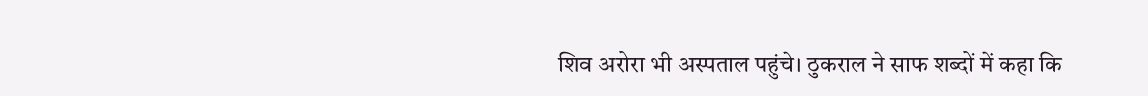शिव अरोरा भी अस्पताल पहुंचे। ठुकराल ने साफ शब्दों में कहा कि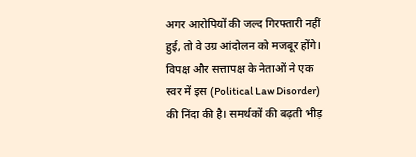अगर आरोपियों की जल्द गिरफ्तारी नहीं हुई, तो वे उग्र आंदोलन को मजबूर होंगे। विपक्ष और सत्तापक्ष के नेताओं ने एक स्वर में इस (Political Law Disorder) की निंदा की है। समर्थकों की बढ़ती भीड़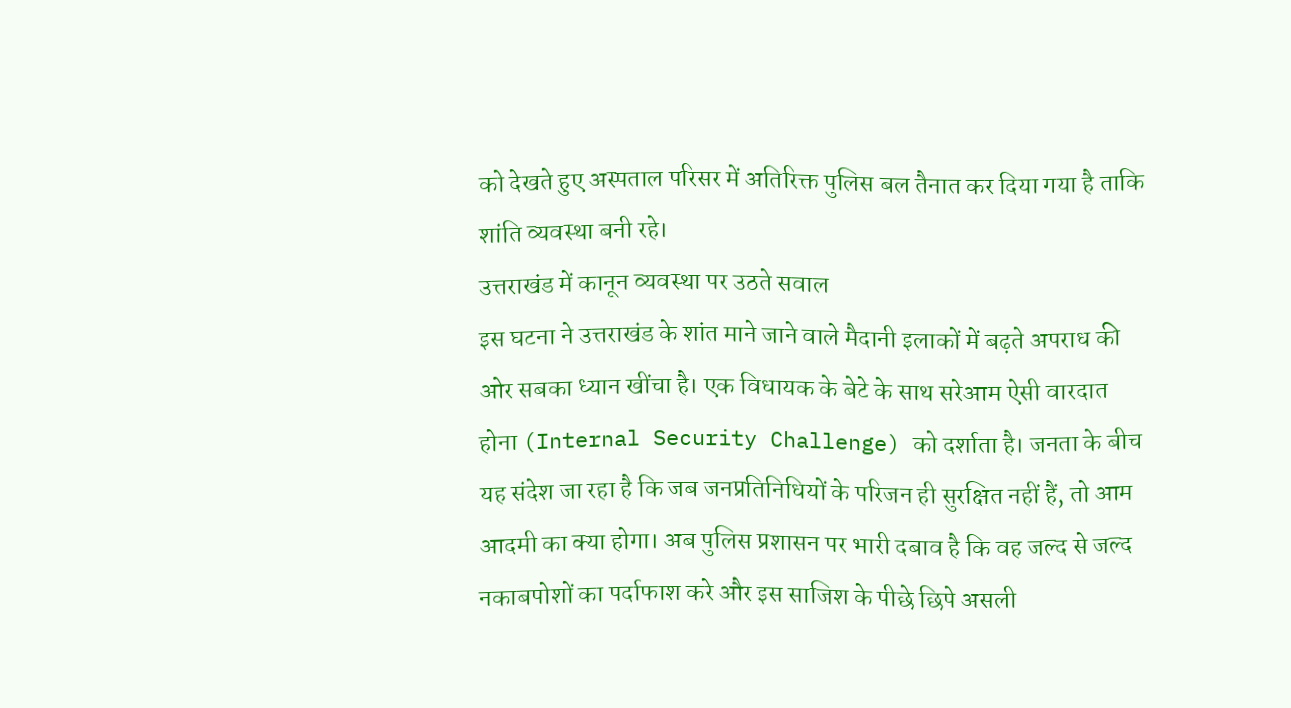को देखते हुए अस्पताल परिसर में अतिरिक्त पुलिस बल तैनात कर दिया गया है ताकि शांति व्यवस्था बनी रहे।
उत्तराखंड में कानून व्यवस्था पर उठते सवाल
इस घटना ने उत्तराखंड के शांत माने जाने वाले मैदानी इलाकों में बढ़ते अपराध की ओर सबका ध्यान खींचा है। एक विधायक के बेटे के साथ सरेआम ऐसी वारदात होना (Internal Security Challenge) को दर्शाता है। जनता के बीच यह संदेश जा रहा है कि जब जनप्रतिनिधियों के परिजन ही सुरक्षित नहीं हैं, तो आम आदमी का क्या होगा। अब पुलिस प्रशासन पर भारी दबाव है कि वह जल्द से जल्द नकाबपोशों का पर्दाफाश करे और इस साजिश के पीछे छिपे असली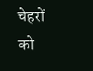चेहरों को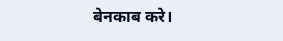बेनकाब करे।